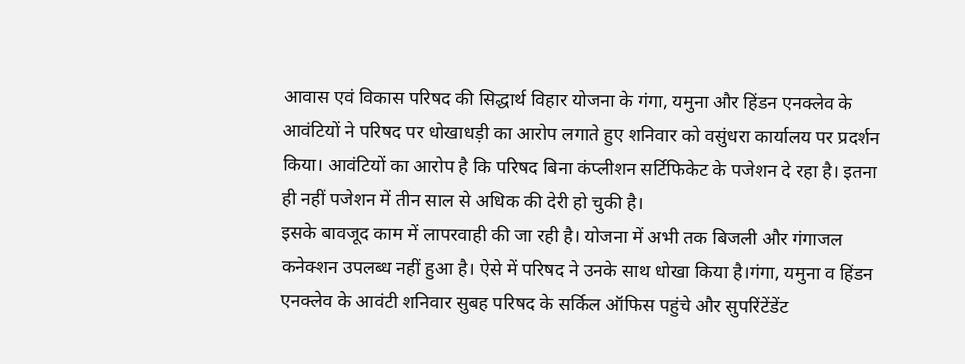आवास एवं विकास परिषद की सिद्धार्थ विहार योजना के गंगा, यमुना और हिंडन एनक्लेव के आवंटियों ने परिषद पर धोखाधड़ी का आरोप लगाते हुए शनिवार को वसुंधरा कार्यालय पर प्रदर्शन किया। आवंटियों का आरोप है कि परिषद बिना कंप्लीशन सर्टिफिकेट के पजेशन दे रहा है। इतना ही नहीं पजेशन में तीन साल से अधिक की देरी हो चुकी है।
इसके बावजूद काम में लापरवाही की जा रही है। योजना में अभी तक बिजली और गंगाजल कनेक्शन उपलब्ध नहीं हुआ है। ऐसे में परिषद ने उनके साथ धोखा किया है।गंगा, यमुना व हिंडन एनक्लेव के आवंटी शनिवार सुबह परिषद के सर्किल ऑफिस पहुंचे और सुपरिंटेंडेंट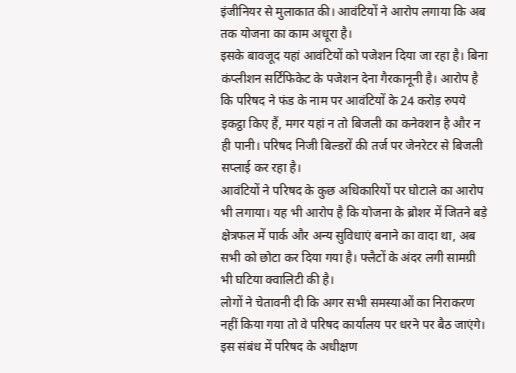इंजीनियर से मुलाकात की। आवंटियों ने आरोप लगाया कि अब तक योजना का काम अधूरा है।
इसके बावजूद यहां आवंटियों को पजेशन दिया जा रहा है। बिना कंप्लीशन सर्टिफिकेट के पजेशन देना गैरकानूनी है। आरोप है कि परिषद ने फंड के नाम पर आवंटियों के 24 करोड़ रुपये इकट्ठा किए हैं, मगर यहां न तो बिजली का कनेक्शन है और न ही पानी। परिषद निजी बिल्डरों की तर्ज पर जेनरेटर से बिजली सप्लाई कर रहा है।
आवंटियों ने परिषद के कुछ अधिकारियों पर घोटाले का आरोप भी लगाया। यह भी आरोप है कि योजना के ब्रोशर में जितने बड़े क्षेत्रफल में पार्क और अन्य सुविधाएं बनाने का वादा था, अब सभी को छोटा कर दिया गया है। फ्लैटों के अंदर लगी सामग्री भी घटिया क्वालिटी की है।
लोगों ने चेतावनी दी कि अगर सभी समस्याओं का निराकरण नहीं किया गया तो वे परिषद कार्यालय पर धरने पर बैठ जाएंगे। इस संबंध में परिषद के अधीक्षण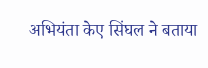अभियंता केए सिंघल ने बताया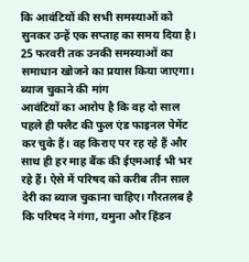कि आवंटियों की सभी समस्याओं को सुनकर उन्हें एक सप्ताह का समय दिया है। 25 फरवरी तक उनकी समस्याओं का समाधान खोजने का प्रयास किया जाएगा।
ब्याज चुकाने की मांग
आवंटियों का आरोप है कि वह दो साल पहले ही फ्लैट की फुल एंड फाइनल पेमेंट कर चुके हैं। वह किराए पर रह रहे हैं और साथ ही हर माह बैंक की ईएमआई भी भर रहे हैं। ऐसे में परिषद को करीब तीन साल देरी का ब्याज चुकाना चाहिए। गौरतलब है कि परिषद ने गंगा, यमुना और हिंडन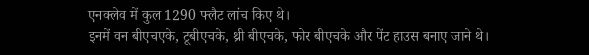एनक्लेव में कुल 1290 फ्लैट लांच किए थे।
इनमें वन बीएचएके, टूबीएचके, थ्री बीएचके, फोर बीएचके और पेंट हाउस बनाए जाने थे।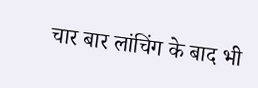चार बार लांचिंग के बाद भी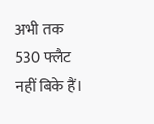अभी तक 530 फ्लैट नहीं बिके हैं।